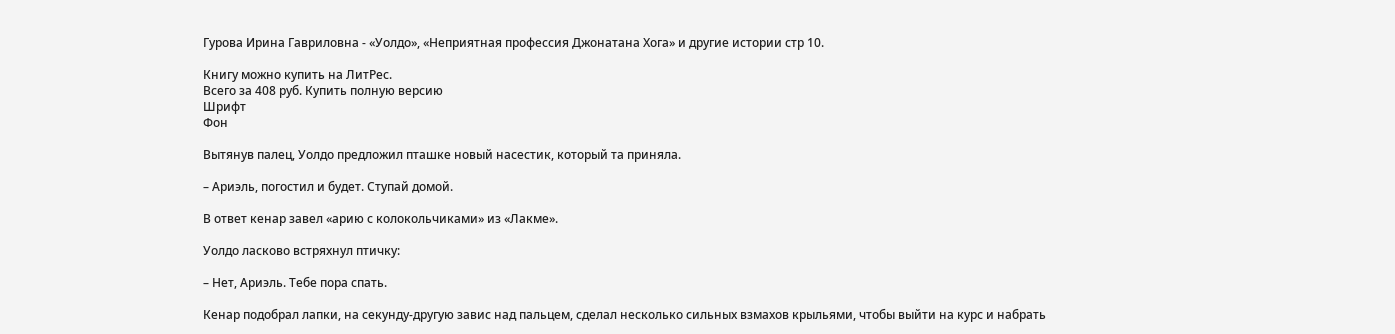Гурова Ирина Гавриловна - «Уолдо», «Неприятная профессия Джонатана Хога» и другие истории стр 10.

Книгу можно купить на ЛитРес.
Всего за 408 руб. Купить полную версию
Шрифт
Фон

Вытянув палец, Уолдо предложил пташке новый насестик, который та приняла.

– Ариэль, погостил и будет. Ступай домой.

В ответ кенар завел «арию с колокольчиками» из «Лакме».

Уолдо ласково встряхнул птичку:

– Нет, Ариэль. Тебе пора спать.

Кенар подобрал лапки, на секунду-другую завис над пальцем, сделал несколько сильных взмахов крыльями, чтобы выйти на курс и набрать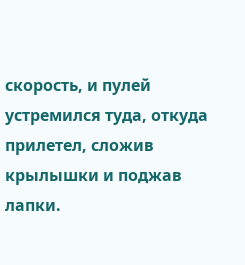скорость, и пулей устремился туда, откуда прилетел, сложив крылышки и поджав лапки.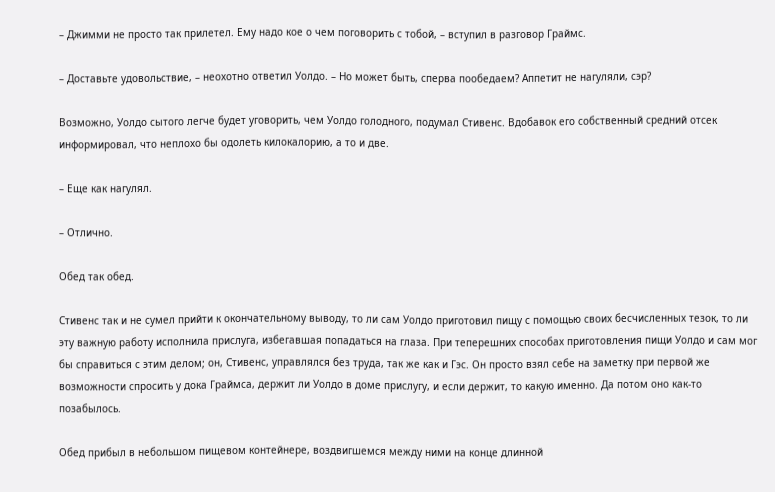– Джимми не просто так прилетел. Ему надо кое о чем поговорить с тобой, – вступил в разговор Граймс.

– Доставьте удовольствие, – неохотно ответил Уолдо. – Но может быть, сперва пообедаем? Аппетит не нагуляли, сэр?

Возможно, Уолдо сытого легче будет уговорить, чем Уолдо голодного, подумал Стивенс. Вдобавок его собственный средний отсек информировал, что неплохо бы одолеть килокалорию, а то и две.

– Еще как нагулял.

– Отлично.

Обед так обед.

Стивенс так и не сумел прийти к окончательному выводу, то ли сам Уолдо приготовил пищу с помощью своих бесчисленных тезок, то ли эту важную работу исполнила прислуга, избегавшая попадаться на глаза. При теперешних способах приготовления пищи Уолдо и сам мог бы справиться с этим делом; он, Стивенс, управлялся без труда, так же как и Гэс. Он просто взял себе на заметку при первой же возможности спросить у дока Граймса, держит ли Уолдо в доме прислугу, и если держит, то какую именно. Да потом оно как-то позабылось.

Обед прибыл в небольшом пищевом контейнере, воздвигшемся между ними на конце длинной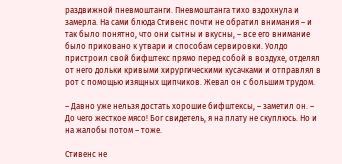раздвижной пневмоштанги. Пневмоштанга тихо вздохнула и замерла. На сами блюда Стивенс почти не обратил внимания – и так было понятно, что они сытны и вкусны, – все его внимание было приковано к утвари и способам сервировки. Уолдо пристроил свой бифштекс прямо перед собой в воздухе, отделял от него дольки кривыми хирургическими кусачками и отправлял в рот с помощью изящных щипчиков. Жевал он с большим трудом.

– Давно уже нельзя достать хорошие бифштексы, – заметил он. – До чего жесткое мясо! Бог свидетель, я на плату не скуплюсь. Но и на жалобы потом – тоже.

Стивенс не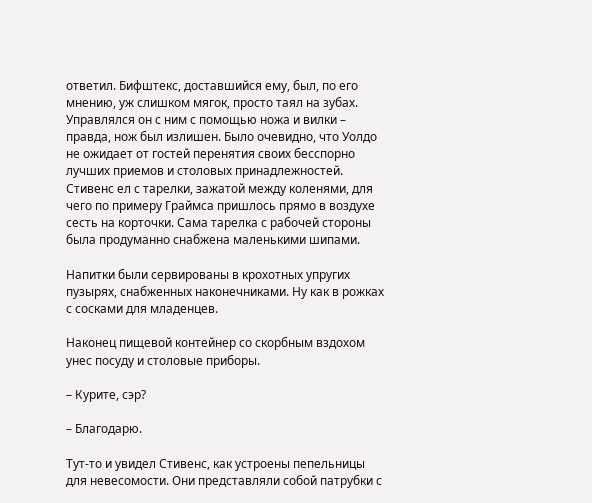ответил. Бифштекс, доставшийся ему, был, по его мнению, уж слишком мягок, просто таял на зубах. Управлялся он с ним с помощью ножа и вилки – правда, нож был излишен. Было очевидно, что Уолдо не ожидает от гостей перенятия своих бесспорно лучших приемов и столовых принадлежностей. Стивенс ел с тарелки, зажатой между коленями, для чего по примеру Граймса пришлось прямо в воздухе сесть на корточки. Сама тарелка с рабочей стороны была продуманно снабжена маленькими шипами.

Напитки были сервированы в крохотных упругих пузырях, снабженных наконечниками. Ну как в рожках с сосками для младенцев.

Наконец пищевой контейнер со скорбным вздохом унес посуду и столовые приборы.

– Курите, сэр?

– Благодарю.

Тут-то и увидел Стивенс, как устроены пепельницы для невесомости. Они представляли собой патрубки с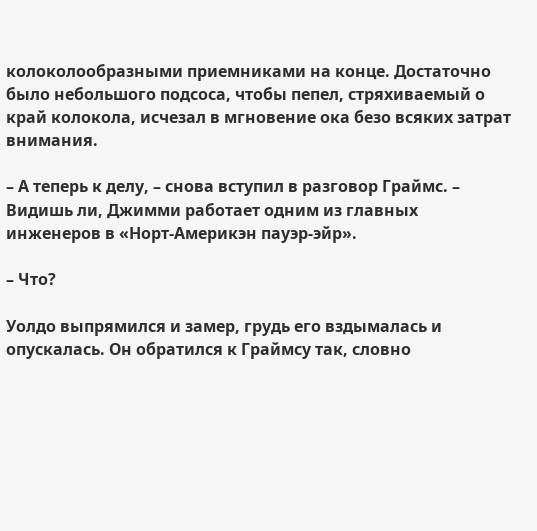колоколообразными приемниками на конце. Достаточно было небольшого подсоса, чтобы пепел, стряхиваемый о край колокола, исчезал в мгновение ока безо всяких затрат внимания.

– А теперь к делу, – снова вступил в разговор Граймс. – Видишь ли, Джимми работает одним из главных инженеров в «Норт-Америкэн пауэр-эйр».

– Что?

Уолдо выпрямился и замер, грудь его вздымалась и опускалась. Он обратился к Граймсу так, словно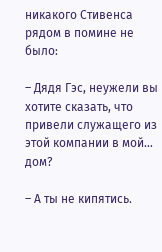никакого Стивенса рядом в помине не было:

– Дядя Гэс, неужели вы хотите сказать, что привели служащего из этой компании в мой… дом?

– А ты не кипятись.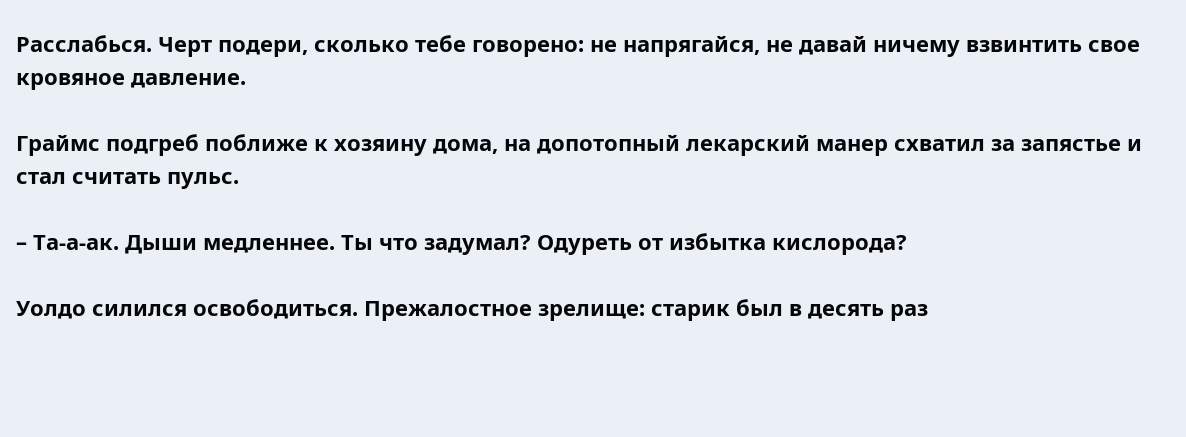Расслабься. Черт подери, сколько тебе говорено: не напрягайся, не давай ничему взвинтить свое кровяное давление.

Граймс подгреб поближе к хозяину дома, на допотопный лекарский манер схватил за запястье и стал считать пульс.

– Та-а-ак. Дыши медленнее. Ты что задумал? Одуреть от избытка кислорода?

Уолдо силился освободиться. Прежалостное зрелище: старик был в десять раз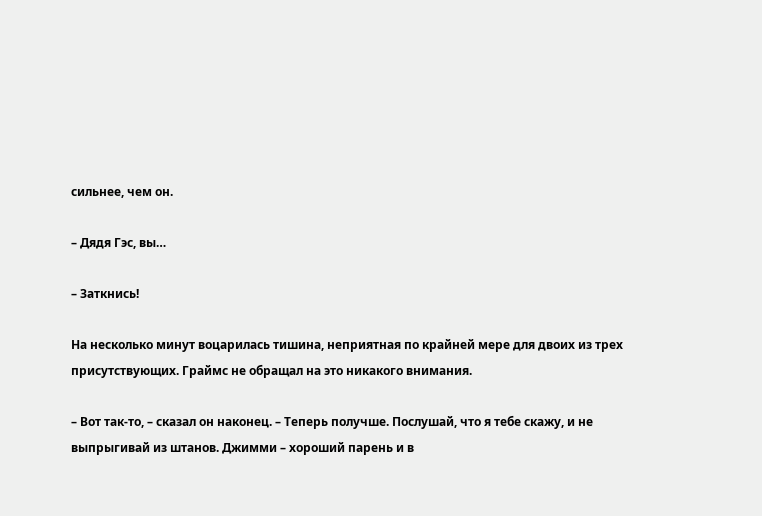сильнее, чем он.

– Дядя Гэс, вы…

– Заткнись!

На несколько минут воцарилась тишина, неприятная по крайней мере для двоих из трех присутствующих. Граймс не обращал на это никакого внимания.

– Вот так-то, – сказал он наконец. – Теперь получше. Послушай, что я тебе скажу, и не выпрыгивай из штанов. Джимми – хороший парень и в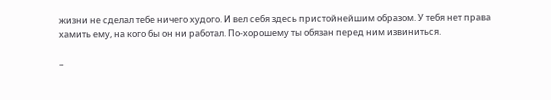жизни не сделал тебе ничего худого. И вел себя здесь пристойнейшим образом. У тебя нет права хамить ему, на кого бы он ни работал. По-хорошему ты обязан перед ним извиниться.

–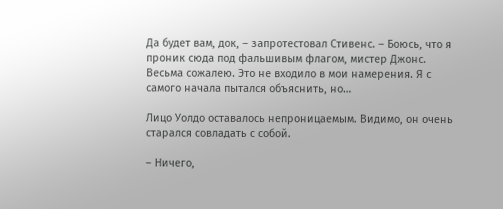Да будет вам, док, – запротестовал Стивенс. – Боюсь, что я проник сюда под фальшивым флагом, мистер Джонс. Весьма сожалею. Это не входило в мои намерения. Я с самого начала пытался объяснить, но…

Лицо Уолдо оставалось непроницаемым. Видимо, он очень старался совладать с собой.

– Ничего,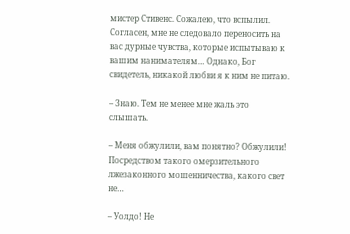мистер Стивенс. Сожалею, что вспылил. Согласен, мне не следовало переносить на вас дурные чувства, которые испытываю к вашим нанимателям… Однако, Бог свидетель, никакой любви я к ним не питаю.

– Знаю. Тем не менее мне жаль это слышать.

– Меня обжулили, вам понятно? Обжулили! Посредством такого омерзительного лжезаконного мошенничества, какого свет не…

– Уолдо! Не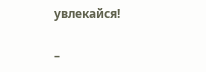увлекайся!

–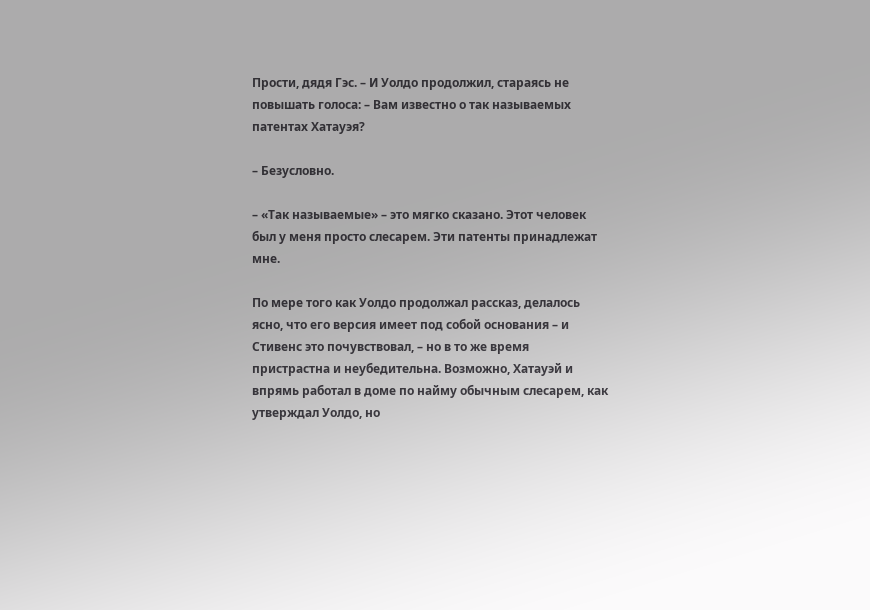Прости, дядя Гэс. – И Уолдо продолжил, стараясь не повышать голоса: – Вам известно о так называемых патентах Хатауэя?

– Безусловно.

– «Так называемые» – это мягко сказано. Этот человек был у меня просто слесарем. Эти патенты принадлежат мне.

По мере того как Уолдо продолжал рассказ, делалось ясно, что его версия имеет под собой основания – и Стивенс это почувствовал, – но в то же время пристрастна и неубедительна. Возможно, Хатауэй и впрямь работал в доме по найму обычным слесарем, как утверждал Уолдо, но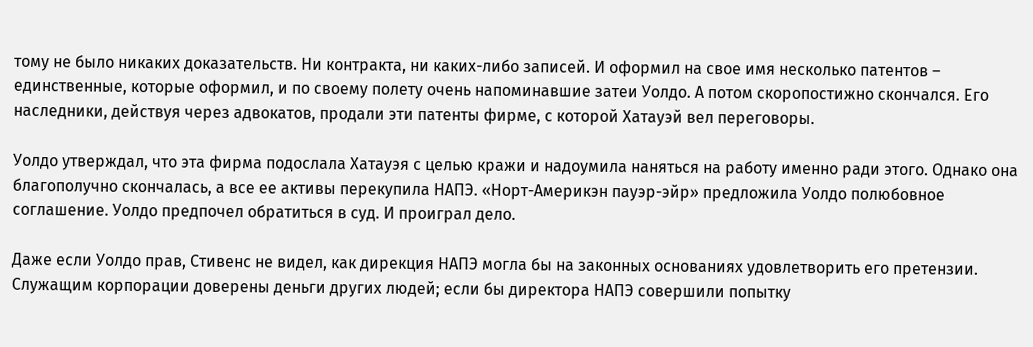тому не было никаких доказательств. Ни контракта, ни каких-либо записей. И оформил на свое имя несколько патентов – единственные, которые оформил, и по своему полету очень напоминавшие затеи Уолдо. А потом скоропостижно скончался. Его наследники, действуя через адвокатов, продали эти патенты фирме, с которой Хатауэй вел переговоры.

Уолдо утверждал, что эта фирма подослала Хатауэя с целью кражи и надоумила наняться на работу именно ради этого. Однако она благополучно скончалась, а все ее активы перекупила НАПЭ. «Норт-Америкэн пауэр-эйр» предложила Уолдо полюбовное соглашение. Уолдо предпочел обратиться в суд. И проиграл дело.

Даже если Уолдо прав, Стивенс не видел, как дирекция НАПЭ могла бы на законных основаниях удовлетворить его претензии. Служащим корпорации доверены деньги других людей; если бы директора НАПЭ совершили попытку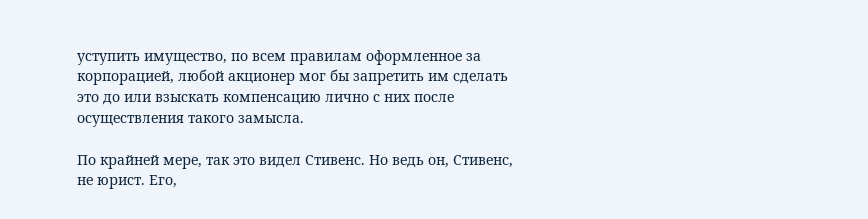уступить имущество, по всем правилам оформленное за корпорацией, любой акционер мог бы запретить им сделать это до или взыскать компенсацию лично с них после осуществления такого замысла.

По крайней мере, так это видел Стивенс. Но ведь он, Стивенс, не юрист. Его,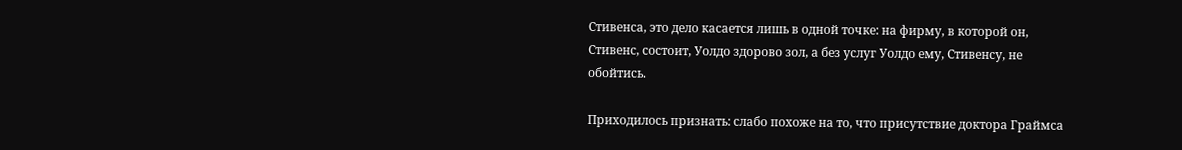Стивенса, это дело касается лишь в одной точке: на фирму, в которой он, Стивенс, состоит, Уолдо здорово зол, а без услуг Уолдо ему, Стивенсу, не обойтись.

Приходилось признать: слабо похоже на то, что присутствие доктора Граймса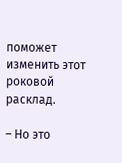поможет изменить этот роковой расклад.

– Но это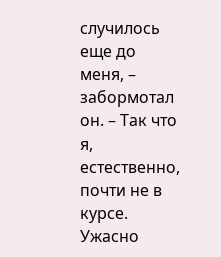случилось еще до меня, – забормотал он. – Так что я, естественно, почти не в курсе. Ужасно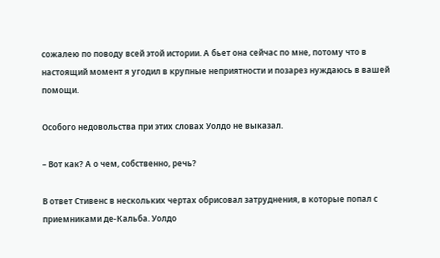сожалею по поводу всей этой истории. А бьет она сейчас по мне, потому что в настоящий момент я угодил в крупные неприятности и позарез нуждаюсь в вашей помощи.

Особого недовольства при этих словах Уолдо не выказал.

– Вот как? А о чем, собственно, речь?

В ответ Стивенс в нескольких чертах обрисовал затруднения, в которые попал с приемниками де-Кальба. Уолдо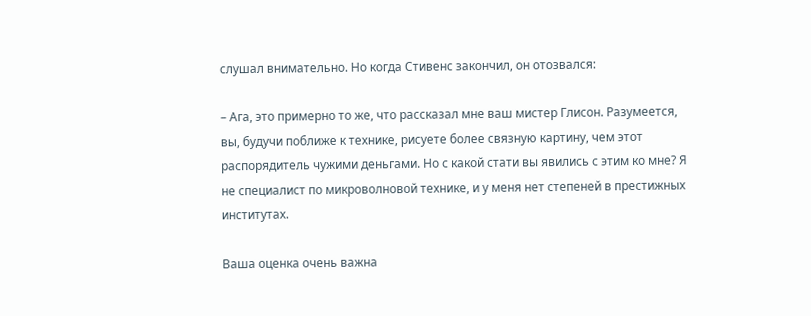слушал внимательно. Но когда Стивенс закончил, он отозвался:

– Ага, это примерно то же, что рассказал мне ваш мистер Глисон. Разумеется, вы, будучи поближе к технике, рисуете более связную картину, чем этот распорядитель чужими деньгами. Но с какой стати вы явились с этим ко мне? Я не специалист по микроволновой технике, и у меня нет степеней в престижных институтах.

Ваша оценка очень важна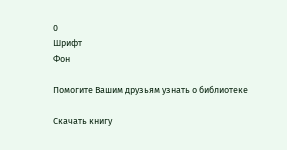0
Шрифт
Фон

Помогите Вашим друзьям узнать о библиотеке

Скачать книгу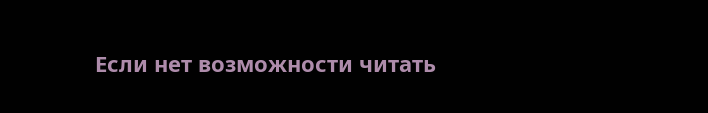Если нет возможности читать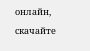онлайн, скачайте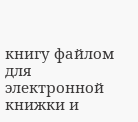книгу файлом для электронной книжки и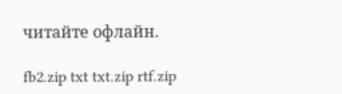читайте офлайн.

fb2.zip txt txt.zip rtf.zip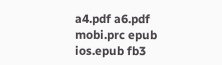a4.pdf a6.pdf mobi.prc epub ios.epub fb3